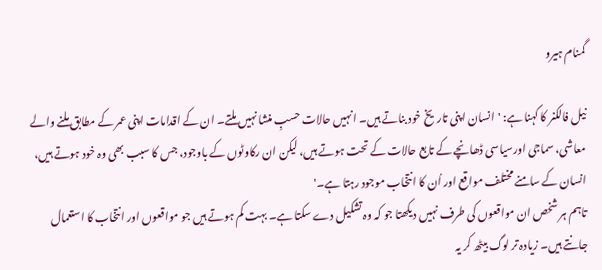گمنام ہیرو

نیل فالکنر کا کہنا ہے: 'انسان اپنی تاریخ خود بناتے ہیں۔ انہیں حالات حسبِ منشا نہیں ملتے۔ ان کے اقدامات اپنی عمر کے مطابق ملنے والے معاشی، سماجی اورسیاسی ڈھانچے کے تابع حالات کے تحت ہوتے ہیں، لیکن ان رکاوٹوں کے باوجود، جس کا سبب بھی وہ خود ہوتے ہیں، انسان کے سامنے مختلف مواقع اور اُن کا انتخاب موجود رہتا ہے۔'
تاہم ہر شخص ان مواقعوں کی طرف نہیں دیکھتا جو کہ وہ تشکیل دے سکتا ہے۔ بہت کم ہوتے ہیں جو مواقعوں اور انتخاب کا استعمال جانتے ہیں۔ زیادہ تر لوگ بیٹھ کر یہ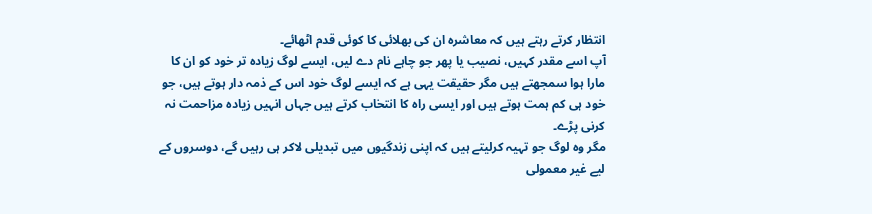انتظار کرتے رہتے ہیں کہ معاشرہ ان کی بھلائی کا کوئی قدم اٹھائے۔
آپ اسے مقدر کہیں، نصیب یا پھر جو چاہے نام دے لیں، ایسے لوگ زیادہ تر خود کو ان کا مارا ہوا سمجھتے ہیں مگر حقیقت یہی ہے کہ ایسے لوگ خود اس کے ذمہ دار ہوتے ہیں، جو خود ہی کم ہمت ہوتے ہیں اور ایسی راہ کا انتخاب کرتے ہیں جہاں انہیں زیادہ مزاحمت نہ کرنی پڑے۔
مگر وہ لوگ جو تہیہ کرلیتے ہیں کہ اپنی زندگیوں میں تبدیلی لاکر ہی رہیں گے، دوسروں کے لیے غیر معمولی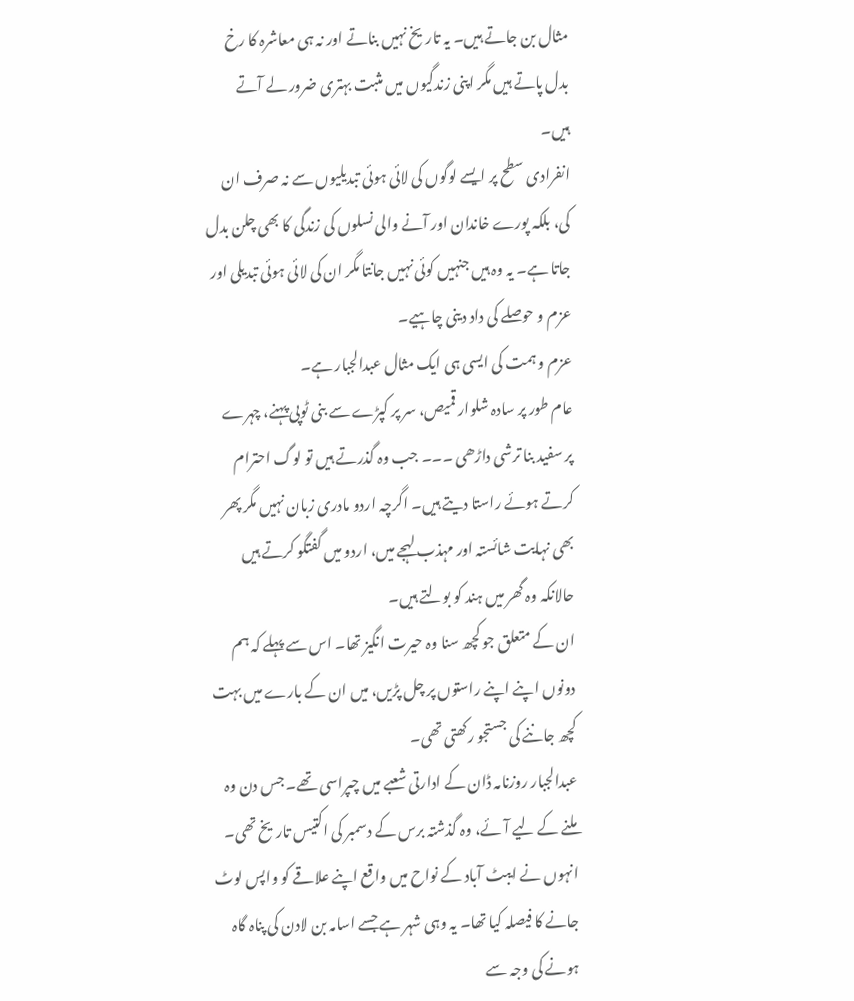مثال بن جاتے ہیں۔ یہ تاریخ نہیں بناتے اور نہ ہی معاشرہ کا رخ بدل پاتے ہیں مگر اپنی زندگیوں میں مثبت بہتری ضرور لے آتے ہیں۔
انفرادی سطح پر ایسے لوگوں کی لائی ہوئی تبدیلیوں سے نہ صرف ان کی، بلکہ پورے خاندان اور آنے والی نسلوں کی زندگی کا بھی چلن بدل جاتا ہے۔ یہ وہ ہیں جنہیں کوئی نہیں جانتا مگر ان کی لائی ہوئی تبدیلی اور عزم و حوصلے کی داد دینی چاہیے۔
عزم و ہمت کی ایسی ہی ایک مثال عبدالجبار ہے۔
عام طور پر سادہ شلوار قمیص، سر پر کپڑے سے بنی ٹوپی پہنے، چہرے پر سفید بنا ترشی داڑھی ۔۔۔ جب وہ گذرتے ہیں تو لوگ احترام کرتے ہوئے راستا دیتے ہیں۔ اگرچہ اردو مادری زبان نہیں مگر پھر بھی نہایت شائستہ اور مہذب لہجے میں، اردو میں گفتگو کرتے ہیں حالانکہ وہ گھر میں ہند کو بولتے ہیں۔
ان کے متعلق جو کچھ سنا وہ حیرت انگیز تھا۔ اس سے پہلے کہ ہم دونوں اپنے اپنے راستوں پر چل پڑیں، میں ان کے بارے میں بہت کچھ جاننے کی جستجو رکھتی تھی۔
عبدالجبار روزنامہ ڈان کے ادارتی شعبے میں چپراسی تھے۔ جس دن وہ ملنے کے لیے آئے، وہ گذشتہ برس کے دسمبر کی اکتیس تاریخ تھی۔
انہوں نے ایبٹ آباد کے نواح میں واقع اپنے علاقے کو واپس لوٹ جانے کا فیصلہ کیا تھا۔ یہ وہی شہر ہے جسے اسامہ بن لادن کی پناہ گاہ ہونے کی وجہ سے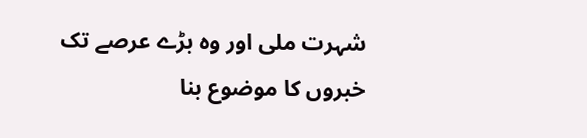شہرت ملی اور وہ بڑے عرصے تک خبروں کا موضوع بنا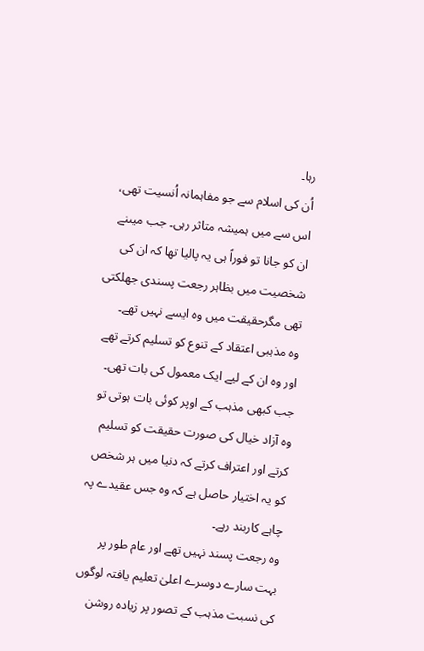رہا۔
اُن کی اسلام سے جو مفاہمانہ اُنسیت تھی، اس سے میں ہمیشہ متاثر رہی۔ جب میںنے ان کو جانا تو فوراً ہی یہ پالیا تھا کہ ان کی شخصیت میں بظاہر رجعت پسندی جھلکتی تھی مگرحقیقت میں وہ ایسے نہیں تھے۔
وہ مذہبی اعتقاد کے تنوع کو تسلیم کرتے تھے اور وہ ان کے لیے ایک معمول کی بات تھی۔ جب کبھی مذہب کے اوپر کوئی بات ہوتی تو وہ آزاد خیال کی صورت حقیقت کو تسلیم کرتے اور اعتراف کرتے کہ دنیا میں ہر شخص کو یہ اختیار حاصل ہے کہ وہ جس عقیدے پہ چاہے کاربند رہے۔
وہ رجعت پسند نہیں تھے اور عام طور پر بہت سارے دوسرے اعلیٰ تعلیم یافتہ لوگوں کی نسبت مذہب کے تصور پر زیادہ روشن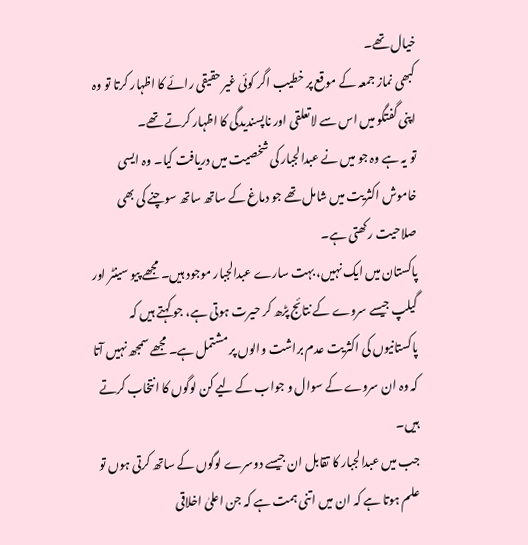خیال تھے۔
کبھی نماز جمعہ کے موقع پر خطیب اگر کوئی غیر حقیقی رائے کا اظہار کرتا تو وہ اپنی گفتگو میں اس سے لاتعلقی اور ناپسندیدگی کا اظہار کرتے تھے۔
تو یہ ہے وہ جو میں نے عبدالجبار کی شخصیت میں دریافت کیا۔ وہ ایسی خاموش اکثریت میں شامل تھے جو دماغ کے ساتھ ساتھ سوچنے کی بھی صلاحیت رکھتی ہے۔
پاکستان میں ایک نہیں، بہت سارے عبدالجبار موجود ہیں۔ مجھے پیو سینٹر اور گیلپ جیسے سروے کے نتائج پڑھ کر حیرت ہوتی ہے، جو کہتے ہیں کہ پاکستانیوں کی اکثریت عدم براشت والوں پر مشتمل ہے۔ مجھے سمجھ نہیں آتا کہ وہ ان سروے کے سوال و جواب کے لیے کن لوگوں کا انتخاب کرتے ہیں۔
جب میں عبدالجبار کا تقابل ان جیسے دوسرے لوگوں کے ساتھ کرتی ہوں تو علم ہوتا ہے کہ ان میں اتنی ہمت ہے کہ جن اعلیٰ اخلاقی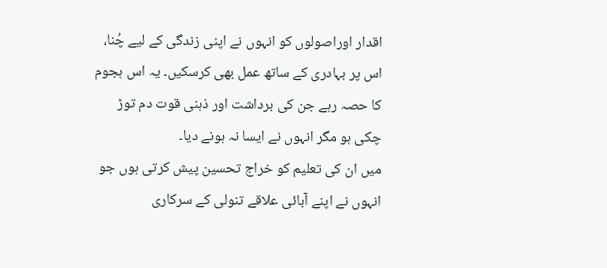اقدار اوراصولوں کو انہوں نے اپنی زندگی کے لیے چُنا، اس پر بہادری کے ساتھ عمل بھی کرسکیں۔ یہ اس ہجوم کا حصہ رہے جن کی برداشت اور ذہنی قوت دم توڑ چکی ہو مگر انہوں نے ایسا نہ ہونے دیا۔
میں ان کی تعلیم کو خراج تحسین پیش کرتی ہوں جو انہوں نے اپنے آبائی علاقے تنولی کے سرکاری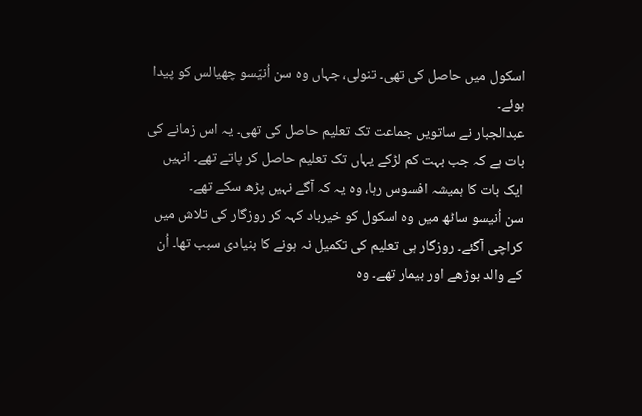اسکول میں حاصل کی تھی۔ تنولی، جہاں وہ سن اُنیّسو چھیالس کو پیدا ہوئے۔
عبدالجبار نے ساتویں جماعت تک تعلیم حاصل کی تھی۔ یہ اس زمانے کی بات ہے کہ جب بہت کم لڑکے یہاں تک تعلیم حاصل کر پاتے تھے۔ انہیں ایک بات کا ہمیشہ افسوس رہا، وہ یہ کہ آگے نہیں پڑھ سکے تھے۔
سن اُنیسو ساٹھ میں وہ اسکول کو خیرباد کہہ کر روزگار کی تلاش میں کراچی آگئے۔ روزگار ہی تعلیم کی تکمیل نہ ہونے کا بنیادی سبب تھا۔ اُن کے والد بوڑھے اور بیمار تھے۔ وہ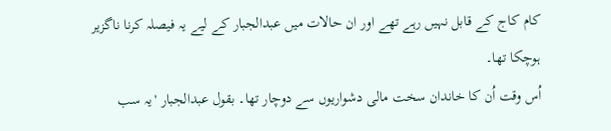کام کاج کے قابل نہیں رہے تھے اور ان حالات میں عبدالجبار کے لیے یہ فیصلہ کرنا ناگزیر ہوچکا تھا۔
اُس وقت اُن کا خاندان سخت مالی دشواریوں سے دوچار تھا۔ بقول عبدالجبار 'یہ سب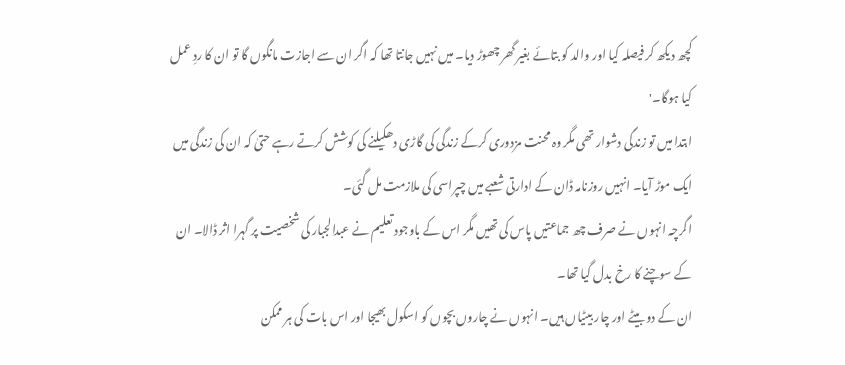کچھ دیکھ کر فیصلہ کیا اور والد کو بتائے بغیر گھر چھوڑ دیا۔ میں نہیں جانتا تھا کہ اگر ان سے اجازت مانگوں گا تو ان کا ردِ عمل کیا ہوگا۔'
ابتدا میں تو زندگی دشوار تھی مگر وہ محنت مزدوری کرکے زندگی کی گاڑی دھکیلنے کی کوشش کرتے رہے حتیٰ کہ ان کی زندگی میں ایک موڑ آیا۔ انہیں روزنامہ ڈان کے ادارتی شعبے میں چپراسی کی ملازمت مل گئی۔
اگرچہ انہوں نے صرف چھ جماعتیں پاس کی تھیں مگر اس کے باوجود تعلیم نے عبدالجبار کی شخصیت پر گہرا اثر ڈالا۔ ان کے سوچنے کا رخ بدل گیا تھا۔
ان کے دو بیٹے اور چار بیٹیاں ہیں۔ انہوں نے چاروں بچوں کو اسکول بھیجا اور اس بات کی ہر ممکن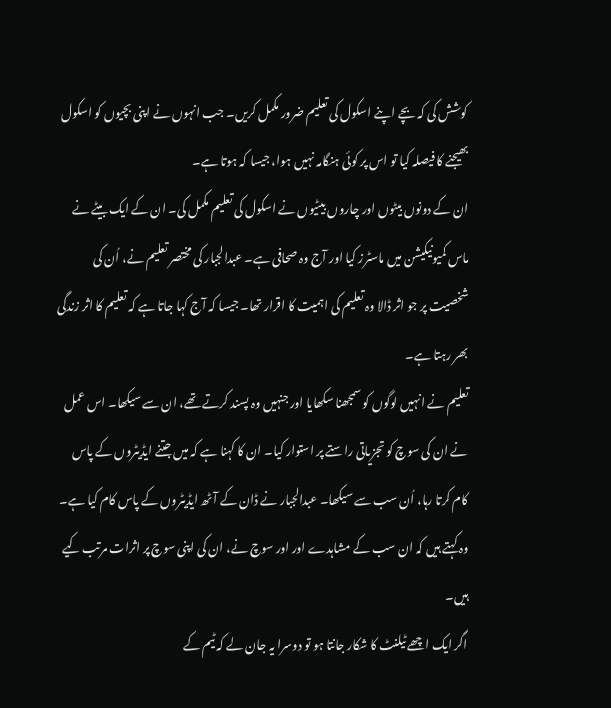کوشش کی کہ بچے اپنے اسکول کی تعلیم ضرور مکمل کریں۔ جب انہوں نے اپنی بچیوں کو اسکول بھیجنے کا فیصلہ کیا تو اس پر کوئی ہنگامہ نہیں ہوا، جیسا کہ ہوتا ہے۔
ان کے دونوں بیٹوں اور چاروں بیٹیوں نے اسکول کی تعلیم مکمل کی۔ ان کے ایک بیٹے نے ماس کمیونیکیشن میں ماسٹرز کیا اور آج وہ صحافی ہے۔ عبدالجبار کی مختصر تعلیم نے، اُن کی شخصیت پر جو اثر ڈالا وہ تعلیم کی اہمیت کا اقرار تھا۔ جیسا کہ آج کہا جاتا ہے کہ تعلیم کا اثر زندگی بھر رہتا ہے۔
تعلیم نے انہیں لوگوں کو سمجھنا سکھایا اور جنہیں وہ پسند کرتے تھے، ان سے سیکھا۔ اس عمل نے ان کی سوچ کو تجزیاتی راستے پر استوار کیا۔ ان کا کہنا ہے کہ میں جتنے ایڈیٹروں کے پاس کام کرتا رہا، اُن سب سے سیکھا۔ عبدالجبار نے ڈان کے آٹھ ایڈیٹروں کے پاس کام کیا ہے۔ وہ کہتے ہیں کہ ان سب کے مشاہدے اور اور سوچ نے، ان کی اپنی سوچ پر اثرات مرتب کیے ہیں۔
اگر ایک اچھے ٹیلنٹ کا شکار جانتا ہو تو دوسرا یہ جان لے کہ ٹیم کے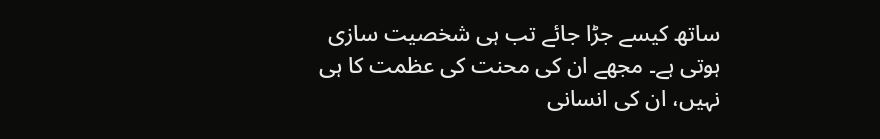ساتھ کیسے جڑا جائے تب ہی شخصیت سازی ہوتی ہے۔ مجھے ان کی محنت کی عظمت کا ہی نہیں، ان کی انسانی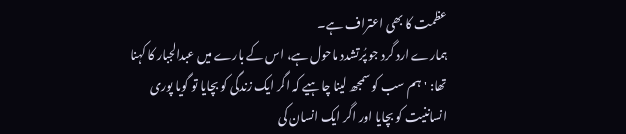عظمت کا بھی اعتراف ہے۔
ہمارے ارد گرد جو پُرتشدد ماحول ہے، اس کے بارے میں عبدالجبار کا کہنا تھا: 'ہم سب کو سمجھ لینا چاہیے کہ اگر ایک زندگی کو بچایا تو گویا پوری انساننیت کو بچایا اور اگر ایک انسان کی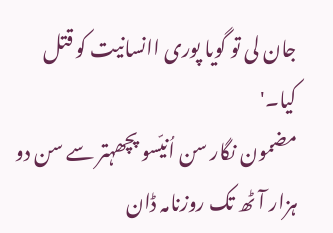جان لی تو گویا پوری اانسانیت کو قتل کیا۔'
مضمون نگار سن اُنیّسو پچھہتر سے سن دو ہزار آٹھ تک روزنامہ ڈان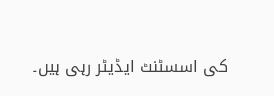کی اسسٹنٹ ایڈیٹر رہی ہیں۔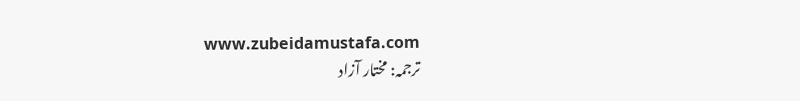www.zubeidamustafa.com
ترجمہ: مختار آزاد